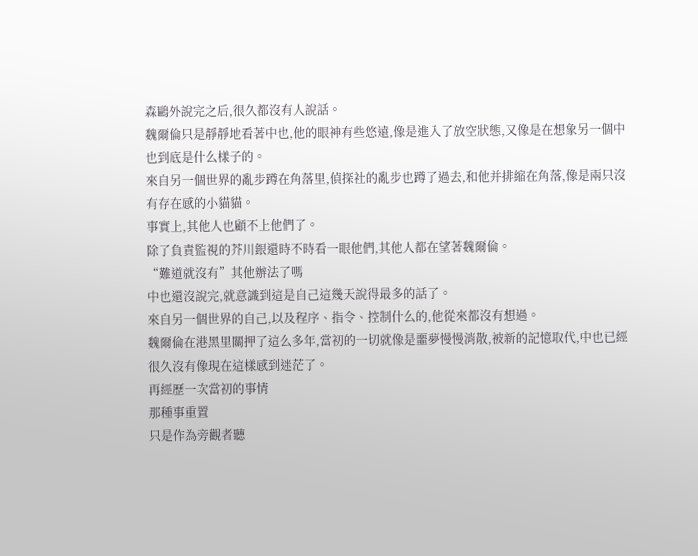森鷗外說完之后,很久都沒有人說話。
魏爾倫只是靜靜地看著中也,他的眼神有些悠遠,像是進入了放空狀態,又像是在想象另一個中也到底是什么樣子的。
來自另一個世界的亂步蹲在角落里,偵探社的亂步也蹲了過去,和他并排縮在角落,像是兩只沒有存在感的小貓貓。
事實上,其他人也顧不上他們了。
除了負責監視的芥川銀還時不時看一眼他們,其他人都在望著魏爾倫。
“難道就沒有”其他辦法了嗎
中也還沒說完,就意識到這是自己這幾天說得最多的話了。
來自另一個世界的自己,以及程序、指令、控制什么的,他從來都沒有想過。
魏爾倫在港黑里關押了這么多年,當初的一切就像是噩夢慢慢消散,被新的記憶取代,中也已經很久沒有像現在這樣感到迷茫了。
再經歷一次當初的事情
那種事重置
只是作為旁觀者聽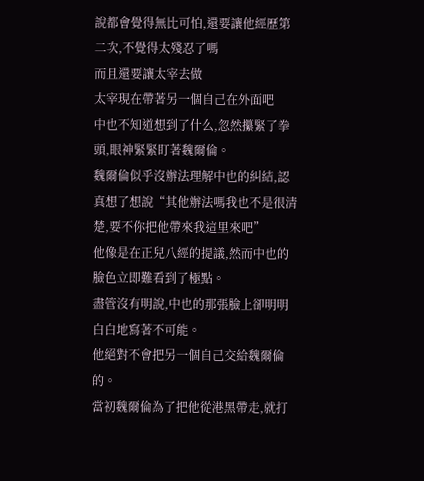說都會覺得無比可怕,還要讓他經歷第二次,不覺得太殘忍了嗎
而且還要讓太宰去做
太宰現在帶著另一個自己在外面吧
中也不知道想到了什么,忽然攥緊了拳頭,眼神緊緊盯著魏爾倫。
魏爾倫似乎沒辦法理解中也的糾結,認真想了想說“其他辦法嗎我也不是很清楚,要不你把他帶來我這里來吧”
他像是在正兒八經的提議,然而中也的臉色立即難看到了極點。
盡管沒有明說,中也的那張臉上卻明明白白地寫著不可能。
他絕對不會把另一個自己交給魏爾倫的。
當初魏爾倫為了把他從港黑帶走,就打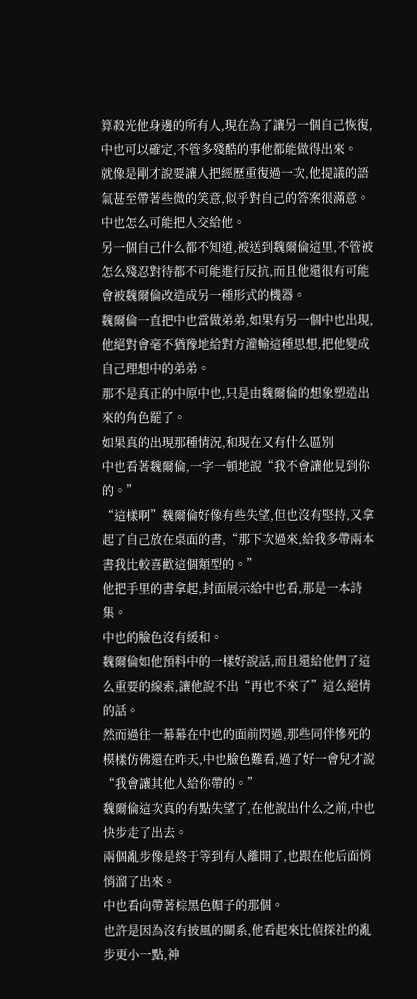算殺光他身邊的所有人,現在為了讓另一個自己恢復,中也可以確定,不管多殘酷的事他都能做得出來。
就像是剛才說要讓人把經歷重復過一次,他提議的語氣甚至帶著些微的笑意,似乎對自己的答案很滿意。
中也怎么可能把人交給他。
另一個自己什么都不知道,被送到魏爾倫這里,不管被怎么殘忍對待都不可能進行反抗,而且他還很有可能會被魏爾倫改造成另一種形式的機器。
魏爾倫一直把中也當做弟弟,如果有另一個中也出現,他絕對會毫不猶豫地給對方灌輸這種思想,把他變成自己理想中的弟弟。
那不是真正的中原中也,只是由魏爾倫的想象塑造出來的角色罷了。
如果真的出現那種情況,和現在又有什么區別
中也看著魏爾倫,一字一頓地說“我不會讓他見到你的。”
“這樣啊”魏爾倫好像有些失望,但也沒有堅持,又拿起了自己放在桌面的書,“那下次過來,給我多帶兩本書我比較喜歡這個類型的。”
他把手里的書拿起,封面展示給中也看,那是一本詩集。
中也的臉色沒有緩和。
魏爾倫如他預料中的一樣好說話,而且還給他們了這么重要的線索,讓他說不出“再也不來了”這么絕情的話。
然而過往一幕幕在中也的面前閃過,那些同伴慘死的模樣仿佛還在昨天,中也臉色難看,過了好一會兒才說“我會讓其他人給你帶的。”
魏爾倫這次真的有點失望了,在他說出什么之前,中也快步走了出去。
兩個亂步像是終于等到有人離開了,也跟在他后面悄悄溜了出來。
中也看向帶著棕黑色帽子的那個。
也許是因為沒有披風的關系,他看起來比偵探社的亂步更小一點,神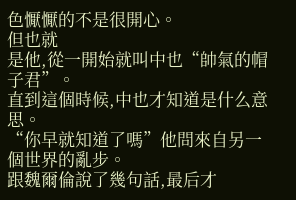色懨懨的不是很開心。
但也就
是他,從一開始就叫中也“帥氣的帽子君”。
直到這個時候,中也才知道是什么意思。
“你早就知道了嗎”他問來自另一個世界的亂步。
跟魏爾倫說了幾句話,最后才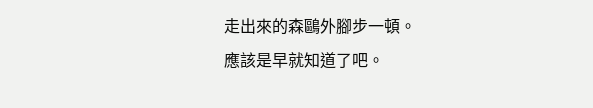走出來的森鷗外腳步一頓。
應該是早就知道了吧。